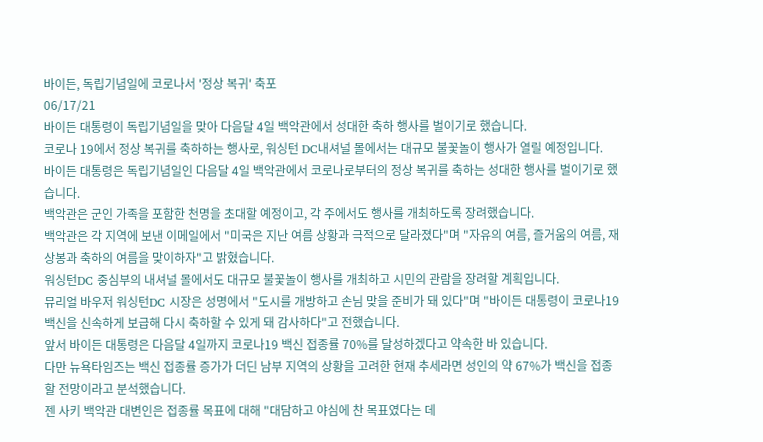바이든, 독립기념일에 코로나서 '정상 복귀' 축포
06/17/21
바이든 대통령이 독립기념일을 맞아 다음달 4일 백악관에서 성대한 축하 행사를 벌이기로 했습니다.
코로나 19에서 정상 복귀를 축하하는 행사로, 워싱턴 DC내셔널 몰에서는 대규모 불꽃놀이 행사가 열릴 예정입니다.
바이든 대통령은 독립기념일인 다음달 4일 백악관에서 코로나로부터의 정상 복귀를 축하는 성대한 행사를 벌이기로 했습니다.
백악관은 군인 가족을 포함한 천명을 초대할 예정이고, 각 주에서도 행사를 개최하도록 장려했습니다.
백악관은 각 지역에 보낸 이메일에서 "미국은 지난 여름 상황과 극적으로 달라졌다"며 "자유의 여름, 즐거움의 여름, 재상봉과 축하의 여름을 맞이하자"고 밝혔습니다.
워싱턴DC 중심부의 내셔널 몰에서도 대규모 불꽃놀이 행사를 개최하고 시민의 관람을 장려할 계획입니다.
뮤리얼 바우저 워싱턴DC 시장은 성명에서 "도시를 개방하고 손님 맞을 준비가 돼 있다"며 "바이든 대통령이 코로나19 백신을 신속하게 보급해 다시 축하할 수 있게 돼 감사하다"고 전했습니다.
앞서 바이든 대통령은 다음달 4일까지 코로나19 백신 접종률 70%를 달성하겠다고 약속한 바 있습니다.
다만 뉴욕타임즈는 백신 접종률 증가가 더딘 남부 지역의 상황을 고려한 현재 추세라면 성인의 약 67%가 백신을 접종할 전망이라고 분석했습니다.
젠 사키 백악관 대변인은 접종률 목표에 대해 "대담하고 야심에 찬 목표였다는 데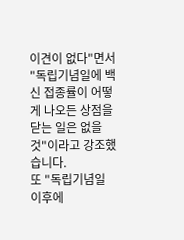이견이 없다"면서 "독립기념일에 백신 접종률이 어떻게 나오든 상점을 닫는 일은 없을 것"이라고 강조했습니다.
또 "독립기념일 이후에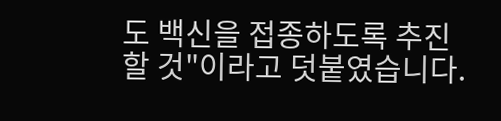도 백신을 접종하도록 추진할 것"이라고 덧붙였습니다.